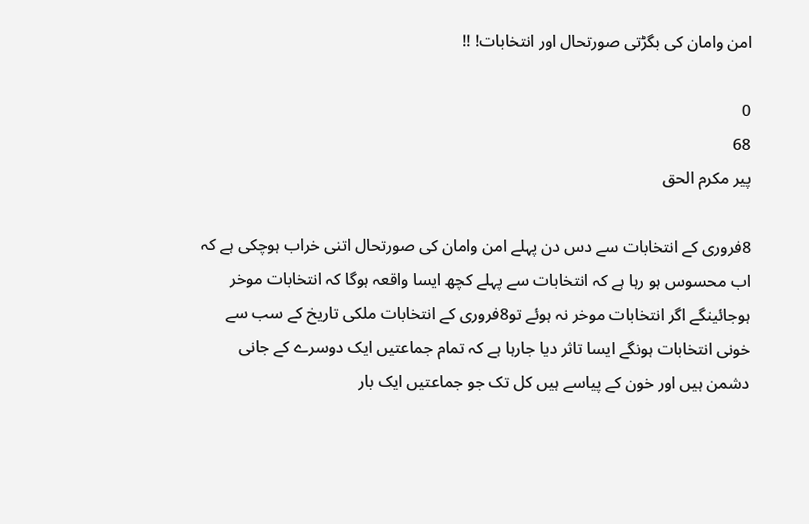امن وامان کی بگڑتی صورتحال اور انتخابات! !!

0
68
پیر مکرم الحق

8فروری کے انتخابات سے دس دن پہلے امن وامان کی صورتحال اتنی خراب ہوچکی ہے کہ اب محسوس ہو رہا ہے کہ انتخابات سے پہلے کچھ ایسا واقعہ ہوگا کہ انتخابات موخر ہوجائینگے اگر انتخابات موخر نہ ہوئے تو8فروری کے انتخابات ملکی تاریخ کے سب سے خونی انتخابات ہونگے ایسا تاثر دیا جارہا ہے کہ تمام جماعتیں ایک دوسرے کے جانی دشمن ہیں اور خون کے پیاسے ہیں کل تک جو جماعتیں ایک بار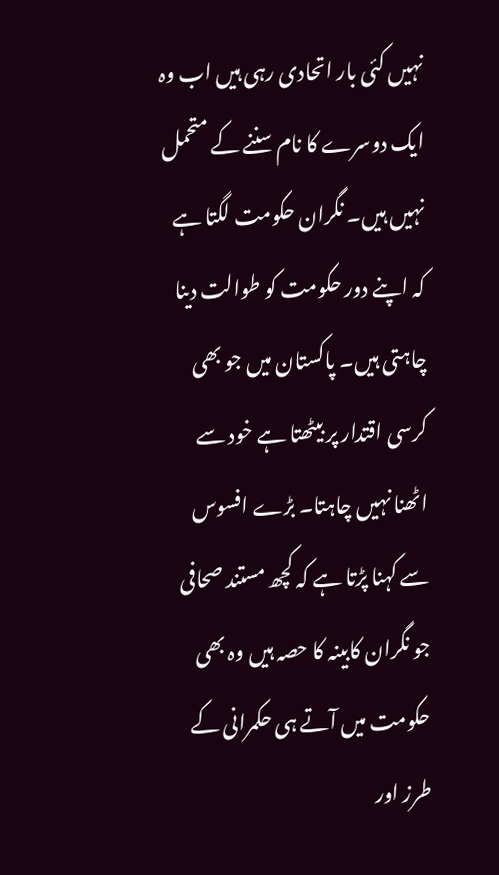نہیں کئی بار اتحادی رہی ہیں اب وہ ایک دوسرے کا نام سننے کے متحمل نہیں ہیں۔ نگران حکومت لگتا ہے کہ اپنے دور حکومت کو طوالت دینا چاہتی ہیں۔ پاکستان میں جو بھی کرسی اقتدار پر بیٹھتا ہے خود سے اٹھنا نہیں چاہتا۔ بڑے افسوس سے کہنا پڑتا ہے کہ کچھ مستند صحافی جو نگران کابینہ کا حصہ ہیں وہ بھی حکومت میں آتے ہی حکمرانی کے طرز اور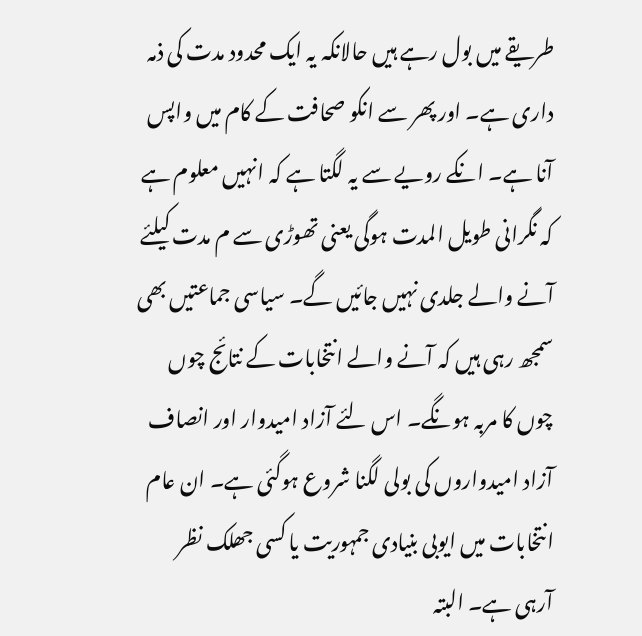طریقے میں بول رہے ہیں حالانکہ یہ ایک محدود مدت کی ذمہ داری ہے۔ اور پھر سے انکو صحافت کے کام میں واپس آنا ہے۔ انکے رویے سے یہ لگتا ہے کہ انہیں معلوم ہے کہ نگرانی طویل المدت ہوگی یعنی تھوڑی سے م مدت کیلئے آنے والے جلدی نہیں جائیں گے۔ سیاسی جماعتیں بھی سمجھ رہی ہیں کہ آنے والے انتخابات کے نتائج چوں چوں کا مربہ ہونگے۔ اس لئے آزاد امیدوار اور انصاف آزاد امیدواروں کی بولی لگنا شروع ہوگئی ہے۔ ان عام انتخابات میں ایوبی بنیادی جمہوریت یا کسی جھلک نظر آرہی ہے۔ البتہ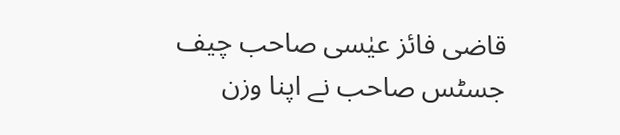قاضی فائز عیٰسی صاحب چیف جسٹس صاحب نے اپنا وزن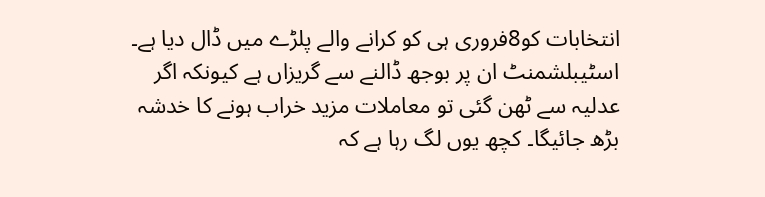انتخابات کو8فروری ہی کو کرانے والے پلڑے میں ڈال دیا ہے۔ اسٹیبلشمنٹ ان پر بوجھ ڈالنے سے گریزاں ہے کیونکہ اگر عدلیہ سے ٹھن گئی تو معاملات مزید خراب ہونے کا خدشہ بڑھ جائیگا۔ کچھ یوں لگ رہا ہے کہ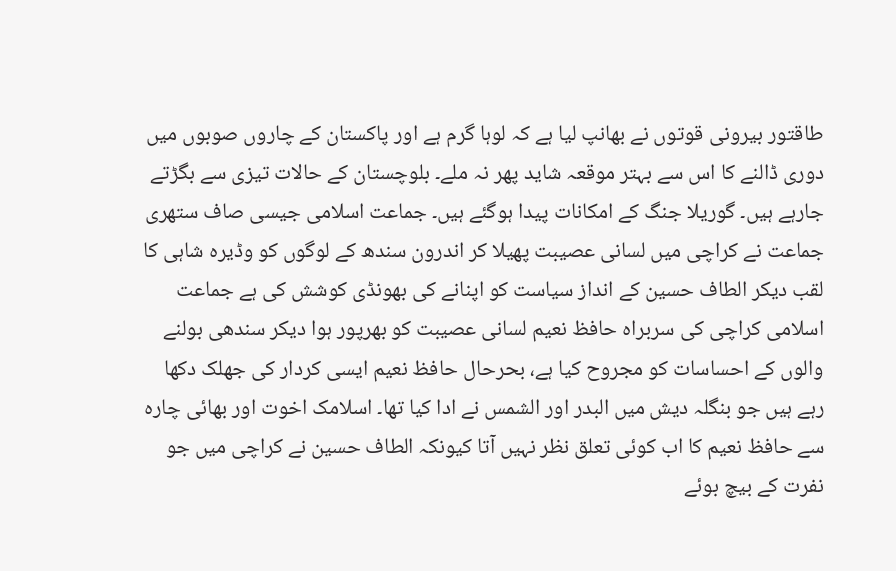طاقتور بیرونی قوتوں نے بھانپ لیا ہے کہ لوہا گرم ہے اور پاکستان کے چاروں صوبوں میں دوری ڈالنے کا اس سے بہتر موقعہ شاید پھر نہ ملے۔ بلوچستان کے حالات تیزی سے بگڑتے جارہے ہیں۔ گوریلا جنگ کے امکانات پیدا ہوگئے ہیں۔ جماعت اسلامی جیسی صاف ستھری جماعت نے کراچی میں لسانی عصیبت پھیلا کر اندرون سندھ کے لوگوں کو وڈیرہ شاہی کا لقب دیکر الطاف حسین کے انداز سیاست کو اپنانے کی بھونڈی کوشش کی ہے جماعت اسلامی کراچی کی سربراہ حافظ نعیم لسانی عصیبت کو بھرپور ہوا دیکر سندھی بولنے والوں کے احساسات کو مجروح کیا ہے، بحرحال حافظ نعیم ایسی کردار کی جھلک دکھا رہے ہیں جو بنگلہ دیش میں البدر اور الشمس نے ادا کیا تھا۔ اسلامک اخوت اور بھائی چارہ سے حافظ نعیم کا اب کوئی تعلق نظر نہیں آتا کیونکہ الطاف حسین نے کراچی میں جو نفرت کے بیچ بوئے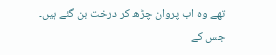تھے وہ اب پروان چڑھ کر درخت بن گئے ہیں۔ جس کے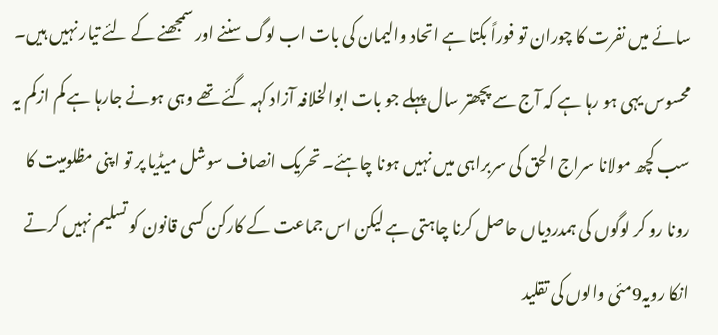سائے میں نفرت کا چوران تو فوراً بکتا ہے اتحاد والیمان کی بات اب لوگ سننے اور سمجھنے کے لئے تیار نہیں ہیں۔ محسوس یہی ہو رہا ہے کہ آج سے پچھتر سال پہلے جو بات ابوالخلافہ آزاد کہہ گئے تھے وہی ہونے جارہا ہے کم ازکم یہ سب کچھ مولانا سراج الحق کی سربراہی میں نہیں ہونا چاہئے۔ تحریک انصاف سوشل میڈیا پر تو اپنی مظلومیت کا رونا رو کر لوگوں کی ہمدردیاں حاصل کرنا چاہتی ہے لیکن اس جماعت کے کارکن کسی قانون کو تسلیم نہیں کرتے انکا رویہ9مئی والوں کی تقلید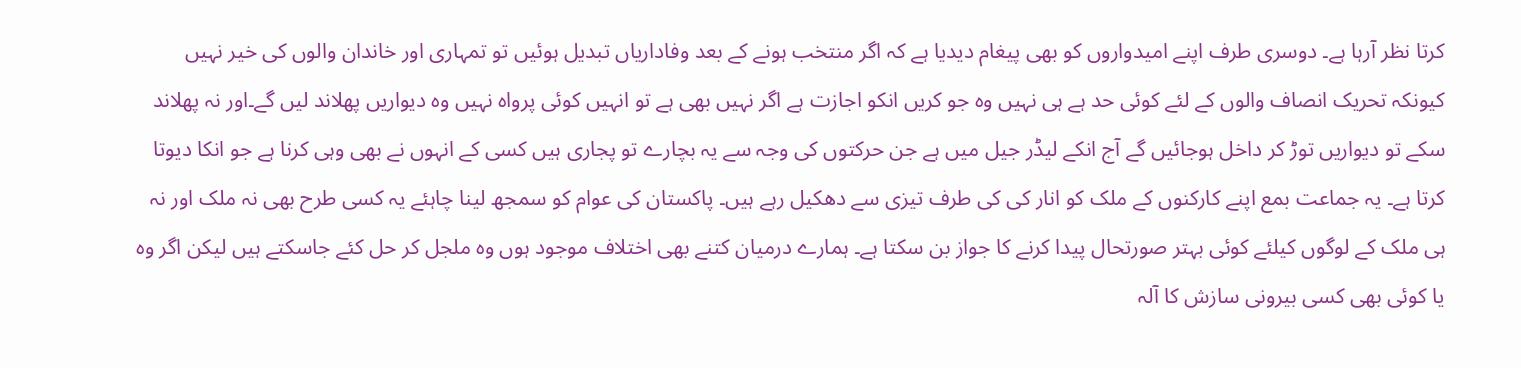کرتا نظر آرہا ہے۔ دوسری طرف اپنے امیدواروں کو بھی پیغام دیدیا ہے کہ اگر منتخب ہونے کے بعد وفاداریاں تبدیل ہوئیں تو تمہاری اور خاندان والوں کی خیر نہیں کیونکہ تحریک انصاف والوں کے لئے کوئی حد ہے ہی نہیں وہ جو کریں انکو اجازت ہے اگر نہیں بھی ہے تو انہیں کوئی پرواہ نہیں وہ دیواریں پھلاند لیں گے۔اور نہ پھلاند سکے تو دیواریں توڑ کر داخل ہوجائیں گے آج انکے لیڈر جیل میں ہے جن حرکتوں کی وجہ سے یہ بچارے تو پجاری ہیں کسی کے انہوں نے بھی وہی کرنا ہے جو انکا دیوتا کرتا ہے۔ یہ جماعت بمع اپنے کارکنوں کے ملک کو انار کی کی طرف تیزی سے دھکیل رہے ہیں۔ پاکستان کی عوام کو سمجھ لینا چاہئے یہ کسی طرح بھی نہ ملک اور نہ ہی ملک کے لوگوں کیلئے کوئی بہتر صورتحال پیدا کرنے کا جواز بن سکتا ہے۔ ہمارے درمیان کتنے بھی اختلاف موجود ہوں وہ ملجل کر حل کئے جاسکتے ہیں لیکن اگر وہ یا کوئی بھی کسی بیرونی سازش کا آلہ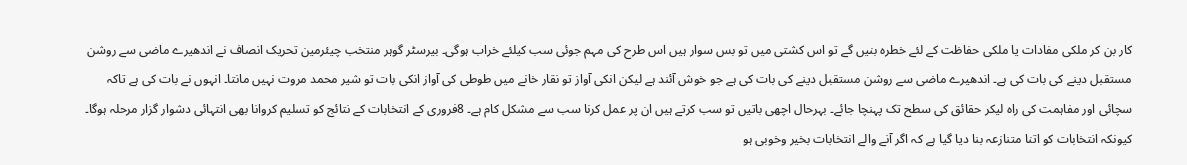کار بن کر ملکی مفادات یا ملکی حفاظت کے لئے خطرہ بنیں گے تو اس کشتی میں تو بس سوار ہیں اس طرح کی مہم جوئی سب کیلئے خراب ہوگی۔ بیرسٹر گوہر منتخب چیئرمین تحریک انصاف نے اندھیرے ماضی سے روشن مستقبل دینے کی بات کی ہے۔ اندھیرے ماضی سے روشن مستقبل دینے کی بات کی ہے جو خوش آئند ہے لیکن انکی آواز تو نقار خانے میں طوطی کی آواز انکی بات تو شیر محمد مروت نہیں مانتا۔ انہوں نے بات کی ہے تاکہ سچائی اور مفاہمت کی راہ لیکر حقائق کی سطح تک پہنچا جائے۔ بہرحال اچھی باتیں تو سب کرتے ہیں ان پر عمل کرنا سب سے مشکل کام ہے۔ 8فروری کے انتخابات کے نتائج کو تسلیم کروانا بھی انتہائی دشوار گزار مرحلہ ہوگا۔ کیونکہ انتخابات کو اتنا متنازعہ بنا دیا گیا ہے کہ اگر آنے والے انتخابات بخیر وخوبی ہو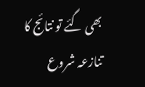بھی گئے تو نتائج کا تنازعہ شروع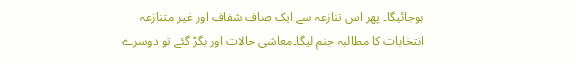ہوجائیگا۔ پھر اس تنازعہ سے ایک صاف شفاف اور غیر متنازعہ انتخابات کا مطالبہ جنم لیگا۔معاشی حالات اور بگڑ گئے تو دوسرے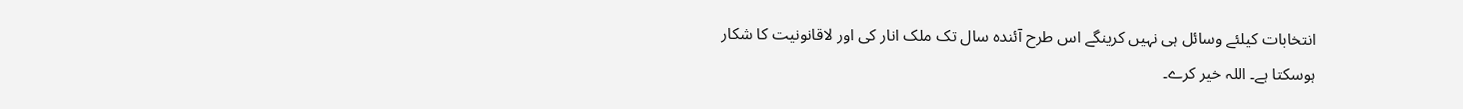انتخابات کیلئے وسائل ہی نہیں کرینگے اس طرح آئندہ سال تک ملک انار کی اور لاقانونیت کا شکار ہوسکتا ہے۔ اللہ خیر کرے۔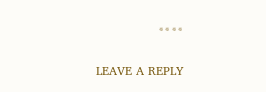٭٭٭٭

LEAVE A REPLY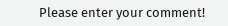Please enter your comment!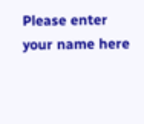Please enter your name here